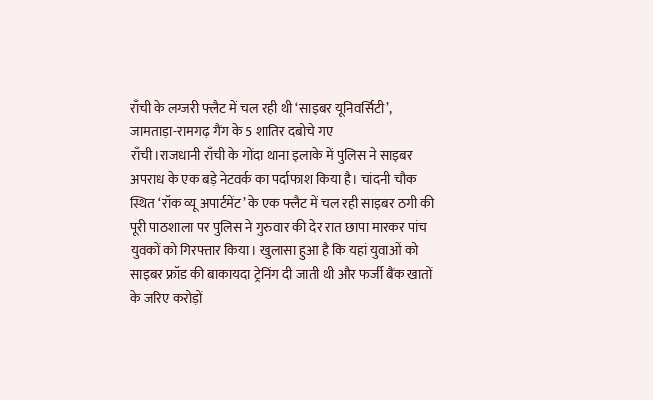राँची के लग्जरी फ्लैट में चल रही थी ‘साइबर यूनिवर्सिटी’, जामताड़ा-रामगढ़ गैंग के 5 शातिर दबोचे गए
राँची।राजधानी राँची के गोंदा थाना इलाके में पुलिस ने साइबर अपराध के एक बड़े नेटवर्क का पर्दाफाश किया है। चांदनी चौक स्थित ‘रॉक व्यू अपार्टमेंट’ के एक फ्लैट में चल रही साइबर ठगी की पूरी पाठशाला पर पुलिस ने गुरुवार की देर रात छापा मारकर पांच युवकों को गिरफ्तार किया। खुलासा हुआ है कि यहां युवाओं को साइबर फ्रॉड की बाकायदा ट्रेनिंग दी जाती थी और फर्जी बैंक खातों के जरिए करोड़ों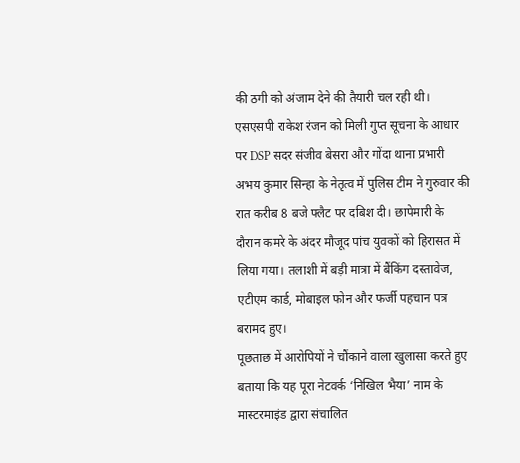की ठगी को अंजाम देने की तैयारी चल रही थी।
एसएसपी राकेश रंजन को मिली गुप्त सूचना के आधार पर DSP सदर संजीव बेसरा और गोंदा थाना प्रभारी अभय कुमार सिन्हा के नेतृत्व में पुलिस टीम ने गुरुवार की रात करीब 8 बजे फ्लैट पर दबिश दी। छापेमारी के दौरान कमरे के अंदर मौजूद पांच युवकों को हिरासत में लिया गया। तलाशी में बड़ी मात्रा में बैंकिंग दस्तावेज, एटीएम कार्ड, मोबाइल फोन और फर्जी पहचान पत्र बरामद हुए।
पूछताछ में आरोपियों ने चौंकाने वाला खुलासा करते हुए बताया कि यह पूरा नेटवर्क ‘निखिल भैया’ नाम के मास्टरमाइंड द्वारा संचालित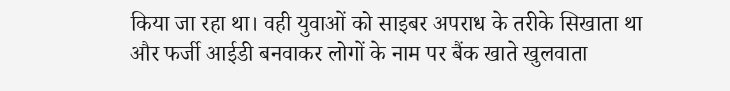किया जा रहा था। वही युवाओं को साइबर अपराध के तरीके सिखाता था और फर्जी आईडी बनवाकर लोगों के नाम पर बैंक खाते खुलवाता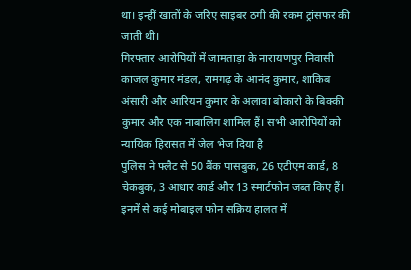था। इन्हीं खातों के जरिए साइबर ठगी की रकम ट्रांसफर की जाती थी।
गिरफ्तार आरोपियों में जामताड़ा के नारायणपुर निवासी काजल कुमार मंडल, रामगढ़ के आनंद कुमार, शाकिब अंसारी और आरियन कुमार के अलावा बोकारो के बिक्की कुमार और एक नाबालिग शामिल हैं। सभी आरोपियों को न्यायिक हिरासत में जेल भेज दिया है
पुलिस ने फ्लैट से 50 बैंक पासबुक, 26 एटीएम कार्ड, 8 चेकबुक, 3 आधार कार्ड और 13 स्मार्टफोन जब्त किए हैं। इनमें से कई मोबाइल फोन सक्रिय हालत में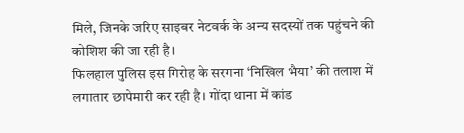मिले, जिनके जरिए साइबर नेटवर्क के अन्य सदस्यों तक पहुंचने की कोशिश की जा रही है।
फिलहाल पुलिस इस गिरोह के सरगना ‘निखिल भैया’ की तलाश में लगातार छापेमारी कर रही है। गोंदा थाना में कांड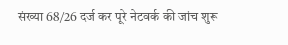संख्या 68/26 दर्ज कर पूरे नेटवर्क की जांच शुरू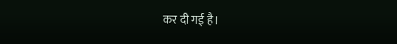कर दी गई है।